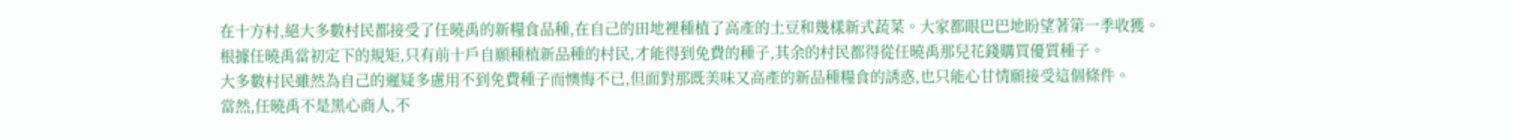在十方村,絕大多數村民都接受了任曉禹的新糧食品種,在自己的田地裡種植了高產的土豆和幾樣新式蔬菜。大家都眼巴巴地盼望著第一季收獲。
根據任曉禹當初定下的規矩,只有前十戶自願種植新品種的村民,才能得到免費的種子,其余的村民都得從任曉禹那兒花錢購買優質種子。
大多數村民雖然為自己的遲疑多慮用不到免費種子而懊悔不已,但面對那既美味又高產的新品種糧食的誘惑,也只能心甘情願接受這個條件。
當然,任曉禹不是黑心商人,不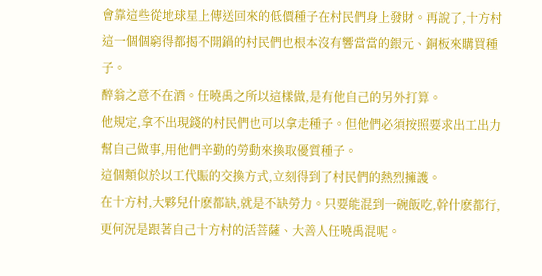會靠這些從地球星上傳送回來的低價種子在村民們身上發財。再說了,十方村這一個個窮得都揭不開鍋的村民們也根本沒有響當當的銀元、銅板來購買種子。
醉翁之意不在酒。任曉禹之所以這樣做,是有他自己的另外打算。
他規定,拿不出現錢的村民們也可以拿走種子。但他們必須按照要求出工出力幫自己做事,用他們辛勤的勞動來換取優質種子。
這個類似於以工代賑的交換方式,立刻得到了村民們的熱烈擁護。
在十方村,大夥兒什麽都缺,就是不缺勞力。只要能混到一碗飯吃,幹什麽都行,更何況是跟著自己十方村的活菩薩、大善人任曉禹混呢。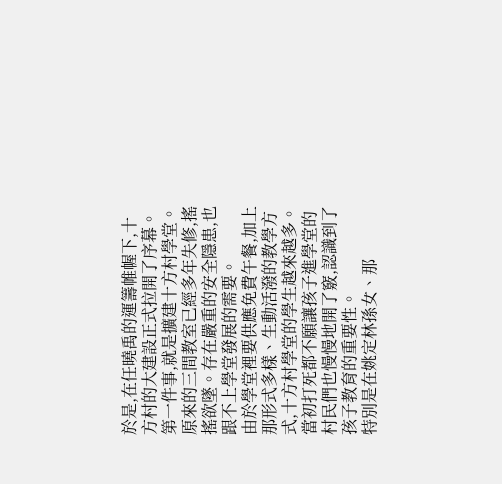於是,在任曉禹的運籌帷幄下,十方村的大建設正式拉開了序幕。
第一件事,就是擴建十方村學堂。原來的三間教室已經多年失修,搖搖欲墜。存在嚴重的安全隱患,也跟不上學堂發展的需要。
由於學堂裡要供應免費午餐,加上那形式多樣、生動活潑的教學方式,十方村學堂的學生越來越多。當初打死都不願讓孩子進學堂的村民們也慢慢地開了竅,認識到了孩子教育的重要性。
特別是在姚定林孫女、那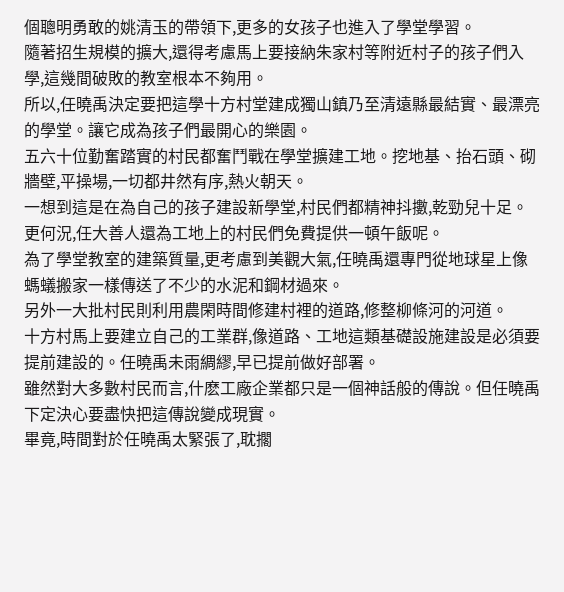個聰明勇敢的姚清玉的帶領下,更多的女孩子也進入了學堂學習。
隨著招生規模的擴大,還得考慮馬上要接納朱家村等附近村子的孩子們入學,這幾間破敗的教室根本不夠用。
所以,任曉禹決定要把這學十方村堂建成獨山鎮乃至清遠縣最結實、最漂亮的學堂。讓它成為孩子們最開心的樂園。
五六十位勤奮踏實的村民都奮鬥戰在學堂擴建工地。挖地基、抬石頭、砌牆壁,平操場,一切都井然有序,熱火朝天。
一想到這是在為自己的孩子建設新學堂,村民們都精神抖擻,乾勁兒十足。更何況,任大善人還為工地上的村民們免費提供一頓午飯呢。
為了學堂教室的建築質量,更考慮到美觀大氣,任曉禹還專門從地球星上像螞蟻搬家一樣傳送了不少的水泥和鋼材過來。
另外一大批村民則利用農閑時間修建村裡的道路,修整柳條河的河道。
十方村馬上要建立自己的工業群,像道路、工地這類基礎設施建設是必須要提前建設的。任曉禹未雨綢繆,早已提前做好部署。
雖然對大多數村民而言,什麽工廠企業都只是一個神話般的傳說。但任曉禹下定決心要盡快把這傳說變成現實。
畢竟,時間對於任曉禹太緊張了,耽擱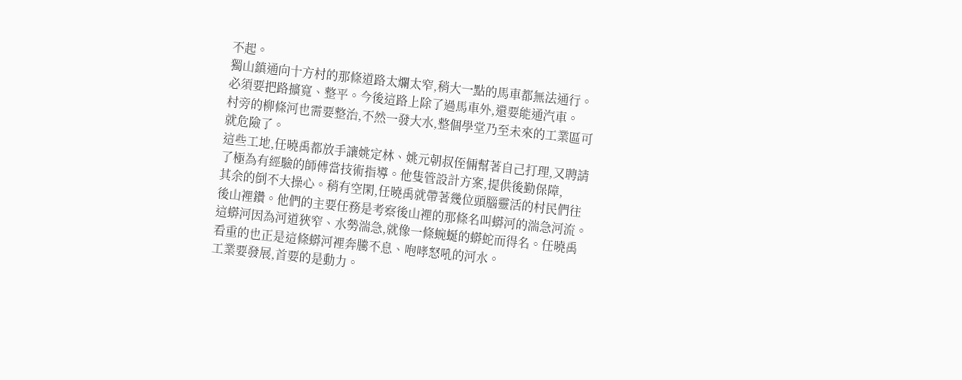不起。
獨山鎮通向十方村的那條道路太爛太窄,稍大一點的馬車都無法通行。必須要把路擴寬、整平。今後這路上除了過馬車外,還要能通汽車。
村旁的柳條河也需要整治,不然一發大水,整個學堂乃至未來的工業區可就危險了。
這些工地,任曉禹都放手讓姚定林、姚元朝叔侄倆幫著自己打理,又聘請了極為有經驗的師傅當技術指導。他隻管設計方案,提供後勤保障,
其余的倒不大操心。稍有空閑,任曉禹就帶著幾位頭腦靈活的村民們往後山裡鑽。他們的主要任務是考察後山裡的那條名叫蟒河的湍急河流。
這蟒河因為河道狹窄、水勢湍急,就像一條蜿蜒的蟒蛇而得名。任曉禹看重的也正是這條蟒河裡奔騰不息、咆哮怒吼的河水。
工業要發展,首要的是動力。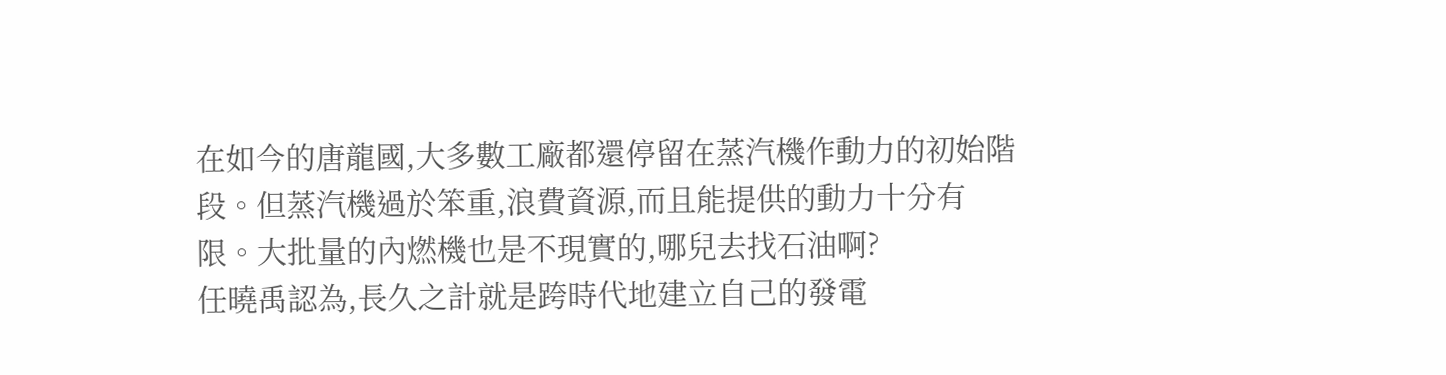在如今的唐龍國,大多數工廠都還停留在蒸汽機作動力的初始階段。但蒸汽機過於笨重,浪費資源,而且能提供的動力十分有限。大批量的內燃機也是不現實的,哪兒去找石油啊?
任曉禹認為,長久之計就是跨時代地建立自己的發電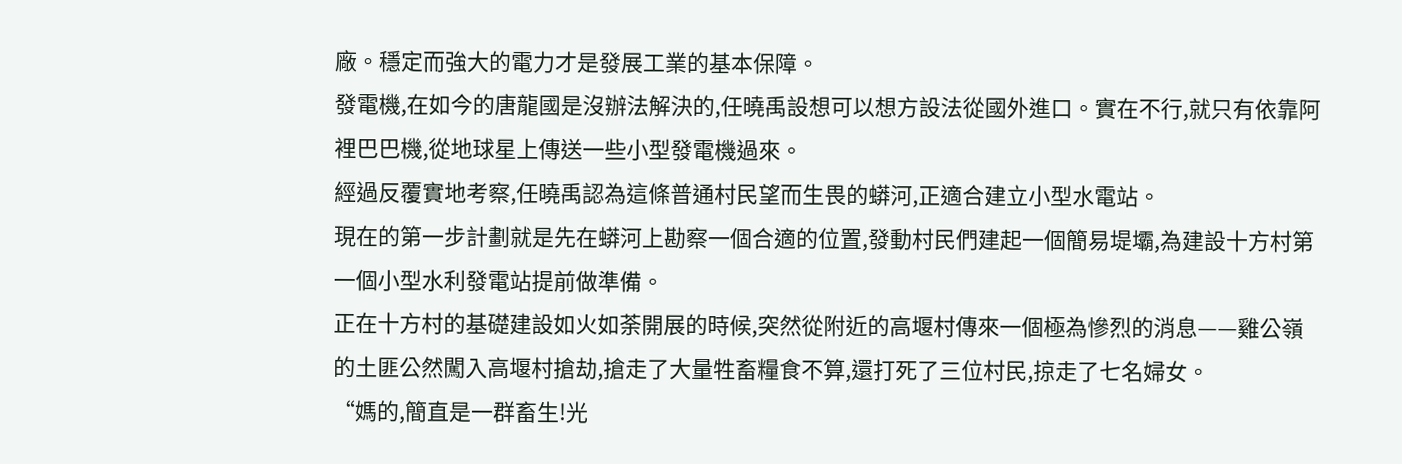廠。穩定而強大的電力才是發展工業的基本保障。
發電機,在如今的唐龍國是沒辦法解決的,任曉禹設想可以想方設法從國外進口。實在不行,就只有依靠阿裡巴巴機,從地球星上傳送一些小型發電機過來。
經過反覆實地考察,任曉禹認為這條普通村民望而生畏的蟒河,正適合建立小型水電站。
現在的第一步計劃就是先在蟒河上勘察一個合適的位置,發動村民們建起一個簡易堤壩,為建設十方村第一個小型水利發電站提前做準備。
正在十方村的基礎建設如火如荼開展的時候,突然從附近的高堰村傳來一個極為慘烈的消息——雞公嶺的土匪公然闖入高堰村搶劫,搶走了大量牲畜糧食不算,還打死了三位村民,掠走了七名婦女。
“媽的,簡直是一群畜生!光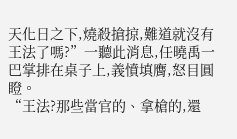天化日之下,燒殺搶掠,難道就沒有王法了嗎?”一聽此消息,任曉禹一巴掌排在桌子上,義憤填膺,怒目圓瞪。
“王法?那些當官的、拿槍的,還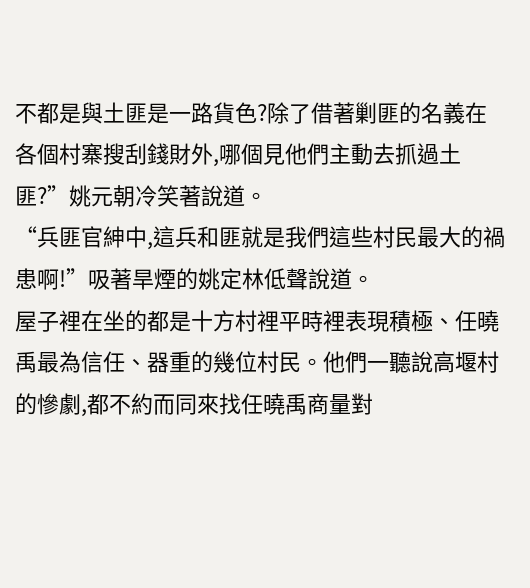不都是與土匪是一路貨色?除了借著剿匪的名義在各個村寨搜刮錢財外,哪個見他們主動去抓過土匪?”姚元朝冷笑著說道。
“兵匪官紳中,這兵和匪就是我們這些村民最大的禍患啊!”吸著旱煙的姚定林低聲說道。
屋子裡在坐的都是十方村裡平時裡表現積極、任曉禹最為信任、器重的幾位村民。他們一聽說高堰村的慘劇,都不約而同來找任曉禹商量對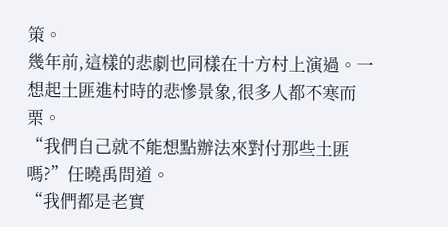策。
幾年前,這樣的悲劇也同樣在十方村上演過。一想起土匪進村時的悲慘景象,很多人都不寒而栗。
“我們自己就不能想點辦法來對付那些土匪嗎?”任曉禹問道。
“我們都是老實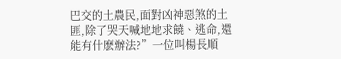巴交的土農民,面對凶神惡煞的土匪,除了哭天喊地地求饒、逃命,還能有什麽辦法?”一位叫楊長順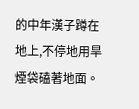的中年漢子蹲在地上,不停地用旱煙袋磕著地面。